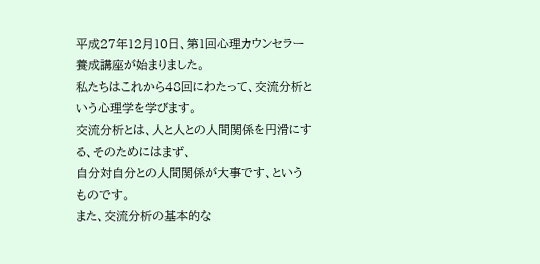平成27年12月10日、第1回心理カウンセラー養成講座が始まりました。
私たちはこれから48回にわたって、交流分析という心理学を学びます。
交流分析とは、人と人との人間関係を円滑にする、そのためにはまず、
自分対自分との人間関係が大事です、というものです。
また、交流分析の基本的な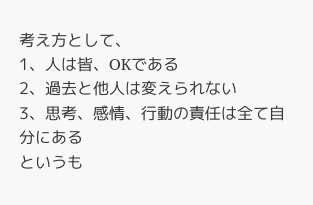考え方として、
1、人は皆、OKである
2、過去と他人は変えられない
3、思考、感情、行動の責任は全て自分にある
というも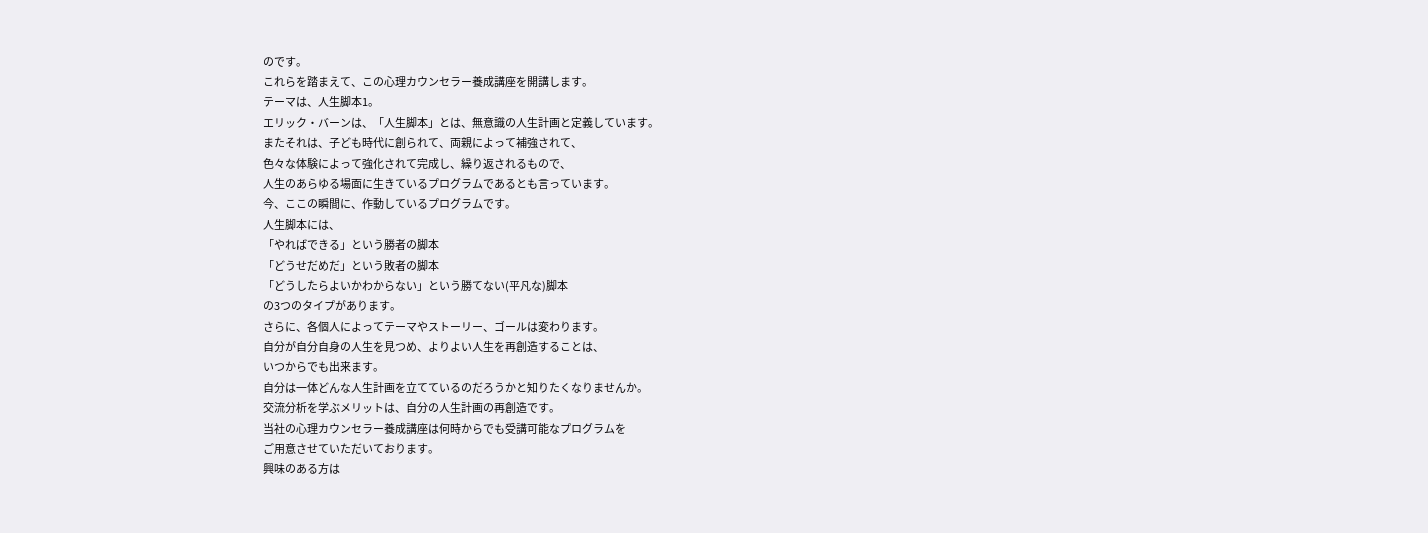のです。
これらを踏まえて、この心理カウンセラー養成講座を開講します。
テーマは、人生脚本1。
エリック・バーンは、「人生脚本」とは、無意識の人生計画と定義しています。
またそれは、子ども時代に創られて、両親によって補強されて、
色々な体験によって強化されて完成し、繰り返されるもので、
人生のあらゆる場面に生きているプログラムであるとも言っています。
今、ここの瞬間に、作動しているプログラムです。
人生脚本には、
「やればできる」という勝者の脚本
「どうせだめだ」という敗者の脚本
「どうしたらよいかわからない」という勝てない(平凡な)脚本
の3つのタイプがあります。
さらに、各個人によってテーマやストーリー、ゴールは変わります。
自分が自分自身の人生を見つめ、よりよい人生を再創造することは、
いつからでも出来ます。
自分は一体どんな人生計画を立てているのだろうかと知りたくなりませんか。
交流分析を学ぶメリットは、自分の人生計画の再創造です。
当社の心理カウンセラー養成講座は何時からでも受講可能なプログラムを
ご用意させていただいております。
興味のある方は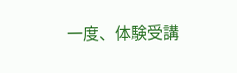一度、体験受講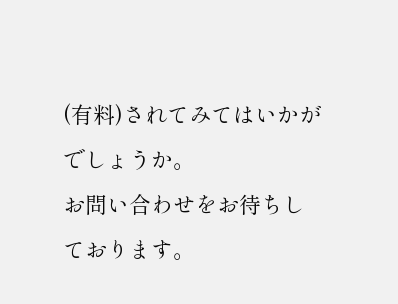(有料)されてみてはいかがでしょうか。
お問い合わせをお待ちしております。